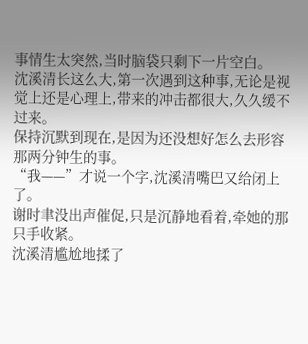事情生太突然,当时脑袋只剩下一片空白。
沈溪清长这么大,第一次遇到这种事,无论是视觉上还是心理上,带来的冲击都很大,久久缓不过来。
保持沉默到现在,是因为还没想好怎么去形容那两分钟生的事。
“我——”才说一个字,沈溪清嘴巴又给闭上了。
谢时聿没出声催促,只是沉静地看着,牵她的那只手收紧。
沈溪清尴尬地揉了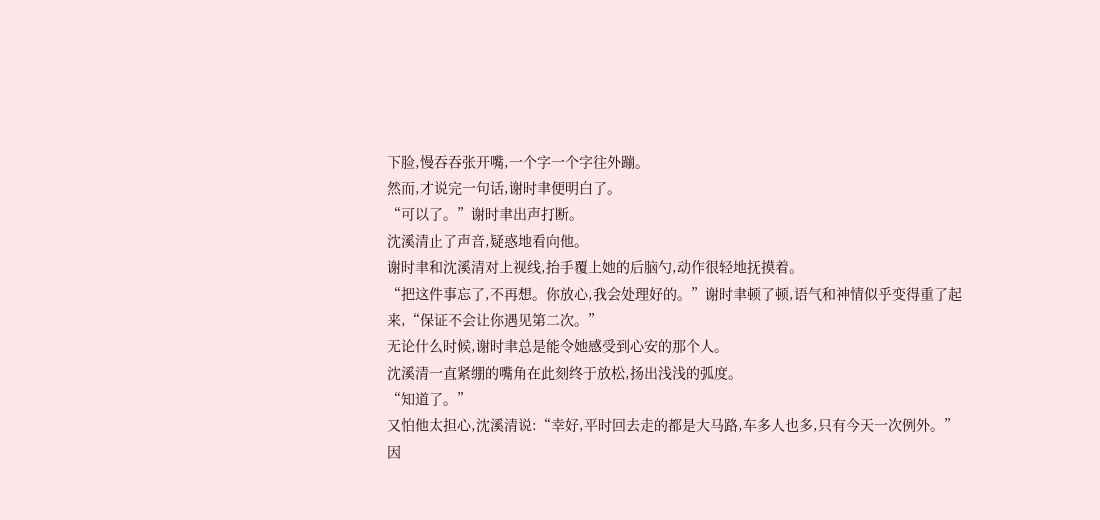下脸,慢吞吞张开嘴,一个字一个字往外蹦。
然而,才说完一句话,谢时聿便明白了。
“可以了。”谢时聿出声打断。
沈溪清止了声音,疑惑地看向他。
谢时聿和沈溪清对上视线,抬手覆上她的后脑勺,动作很轻地抚摸着。
“把这件事忘了,不再想。你放心,我会处理好的。”谢时聿顿了顿,语气和神情似乎变得重了起来,“保证不会让你遇见第二次。”
无论什么时候,谢时聿总是能令她感受到心安的那个人。
沈溪清一直紧绷的嘴角在此刻终于放松,扬出浅浅的弧度。
“知道了。”
又怕他太担心,沈溪清说:“幸好,平时回去走的都是大马路,车多人也多,只有今天一次例外。”
因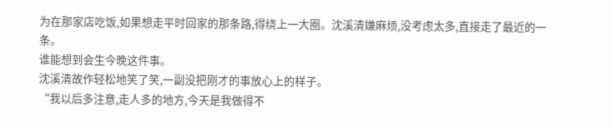为在那家店吃饭,如果想走平时回家的那条路,得绕上一大圈。沈溪清嫌麻烦,没考虑太多,直接走了最近的一条。
谁能想到会生今晚这件事。
沈溪清故作轻松地笑了笑,一副没把刚才的事放心上的样子。
“我以后多注意,走人多的地方,今天是我做得不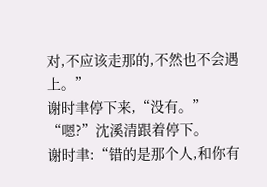对,不应该走那的,不然也不会遇上。”
谢时聿停下来,“没有。”
“嗯?”沈溪清跟着停下。
谢时聿:“错的是那个人,和你有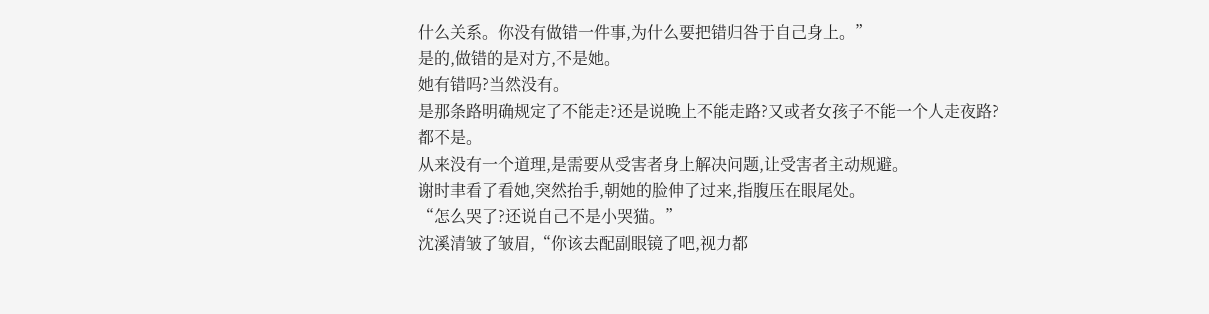什么关系。你没有做错一件事,为什么要把错归咎于自己身上。”
是的,做错的是对方,不是她。
她有错吗?当然没有。
是那条路明确规定了不能走?还是说晚上不能走路?又或者女孩子不能一个人走夜路?
都不是。
从来没有一个道理,是需要从受害者身上解决问题,让受害者主动规避。
谢时聿看了看她,突然抬手,朝她的脸伸了过来,指腹压在眼尾处。
“怎么哭了?还说自己不是小哭猫。”
沈溪清皱了皱眉,“你该去配副眼镜了吧,视力都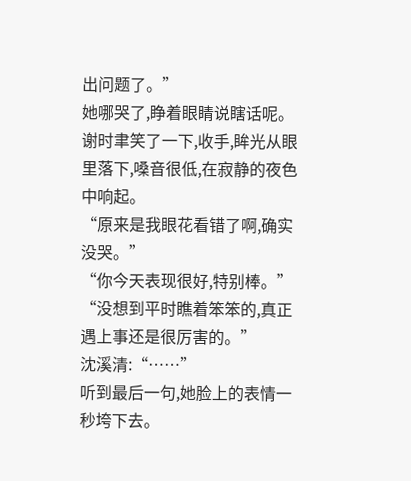出问题了。”
她哪哭了,睁着眼睛说瞎话呢。
谢时聿笑了一下,收手,眸光从眼里落下,嗓音很低,在寂静的夜色中响起。
“原来是我眼花看错了啊,确实没哭。”
“你今天表现很好,特别棒。”
“没想到平时瞧着笨笨的,真正遇上事还是很厉害的。”
沈溪清:“……”
听到最后一句,她脸上的表情一秒垮下去。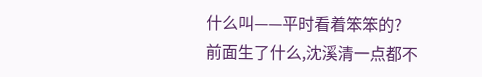什么叫——平时看着笨笨的?
前面生了什么,沈溪清一点都不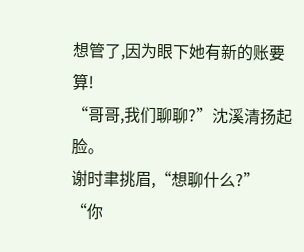想管了,因为眼下她有新的账要算!
“哥哥,我们聊聊?”沈溪清扬起脸。
谢时聿挑眉,“想聊什么?”
“你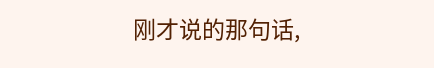刚才说的那句话,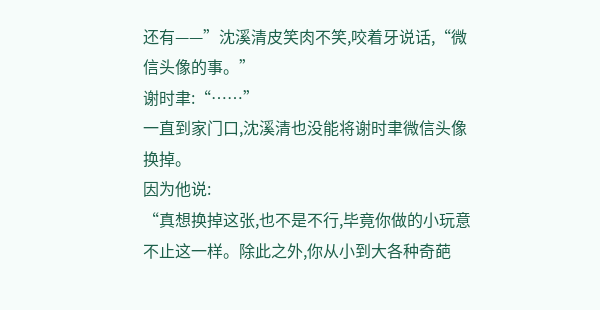还有——”沈溪清皮笑肉不笑,咬着牙说话,“微信头像的事。”
谢时聿:“……”
一直到家门口,沈溪清也没能将谢时聿微信头像换掉。
因为他说:
“真想换掉这张,也不是不行,毕竟你做的小玩意不止这一样。除此之外,你从小到大各种奇葩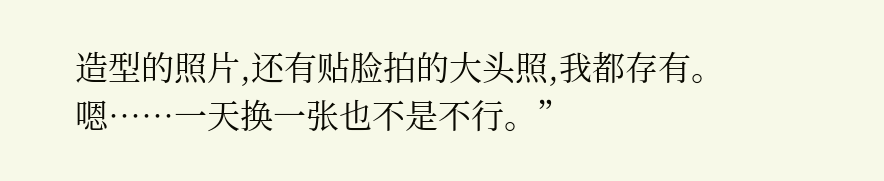造型的照片,还有贴脸拍的大头照,我都存有。嗯……一天换一张也不是不行。”